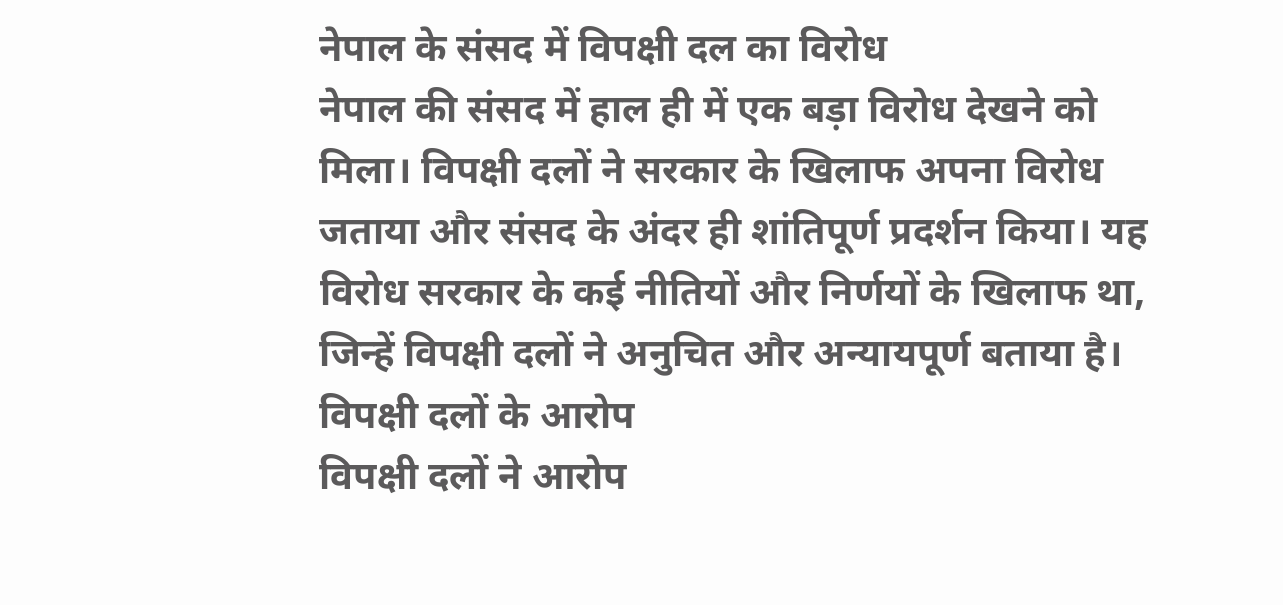नेपाल के संसद में विपक्षी दल का विरोध
नेपाल की संसद में हाल ही में एक बड़ा विरोध देखने को मिला। विपक्षी दलों ने सरकार के खिलाफ अपना विरोध जताया और संसद के अंदर ही शांतिपूर्ण प्रदर्शन किया। यह विरोध सरकार के कई नीतियों और निर्णयों के खिलाफ था, जिन्हें विपक्षी दलों ने अनुचित और अन्यायपूर्ण बताया है।
विपक्षी दलों के आरोप
विपक्षी दलों ने आरोप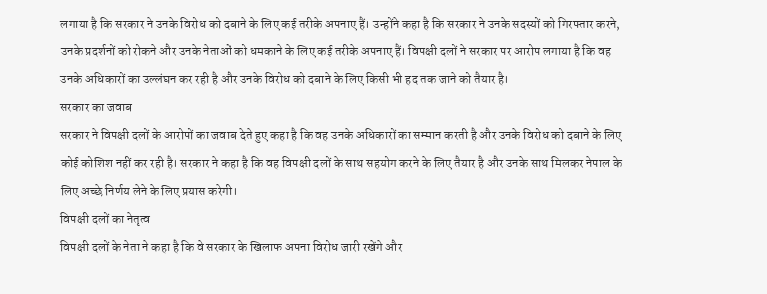लगाया है कि सरकार ने उनके विरोध को दबाने के लिए कई तरीके अपनाए हैं। उन्होंने कहा है कि सरकार ने उनके सदस्यों को गिरफ्तार करने, उनके प्रदर्शनों को रोकने और उनके नेताओं को धमकाने के लिए कई तरीके अपनाए हैं। विपक्षी दलों ने सरकार पर आरोप लगाया है कि वह उनके अधिकारों का उल्लंघन कर रही है और उनके विरोध को दबाने के लिए किसी भी हद तक जाने को तैयार है।
सरकार का जवाब
सरकार ने विपक्षी दलों के आरोपों का जवाब देते हुए कहा है कि वह उनके अधिकारों का सम्मान करती है और उनके विरोध को दबाने के लिए कोई कोशिश नहीं कर रही है। सरकार ने कहा है कि वह विपक्षी दलों के साथ सहयोग करने के लिए तैयार है और उनके साथ मिलकर नेपाल के लिए अच्छे निर्णय लेने के लिए प्रयास करेगी।
विपक्षी दलों का नेतृत्व
विपक्षी दलों के नेता ने कहा है कि वे सरकार के खिलाफ अपना विरोध जारी रखेंगे और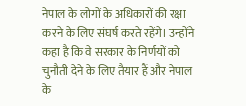नेपाल के लोगों के अधिकारों की रक्षा करने के लिए संघर्ष करते रहेंगे। उन्होंने कहा है कि वे सरकार के निर्णयों को चुनौती देने के लिए तैयार हैं और नेपाल के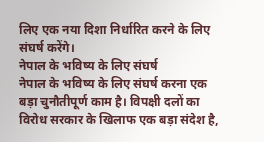लिए एक नया दिशा निर्धारित करने के लिए संघर्ष करेंगे।
नेपाल के भविष्य के लिए संघर्ष
नेपाल के भविष्य के लिए संघर्ष करना एक बड़ा चुनौतीपूर्ण काम है। विपक्षी दलों का विरोध सरकार के खिलाफ एक बड़ा संदेश है,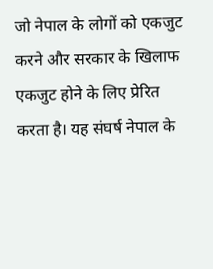जो नेपाल के लोगों को एकजुट करने और सरकार के खिलाफ एकजुट होने के लिए प्रेरित करता है। यह संघर्ष नेपाल के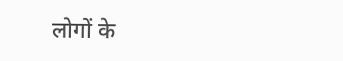लोगों के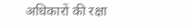अधिकारों की रक्षा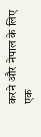करने और नेपाल के लिए एक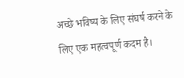अच्छे भविष्य के लिए संघर्ष करने के लिए एक महत्वपूर्ण कदम है।